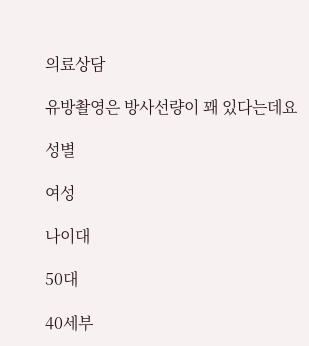의료상담

유방촬영은 방사선량이 꽤 있다는데요

성별

여성

나이대

50대

40세부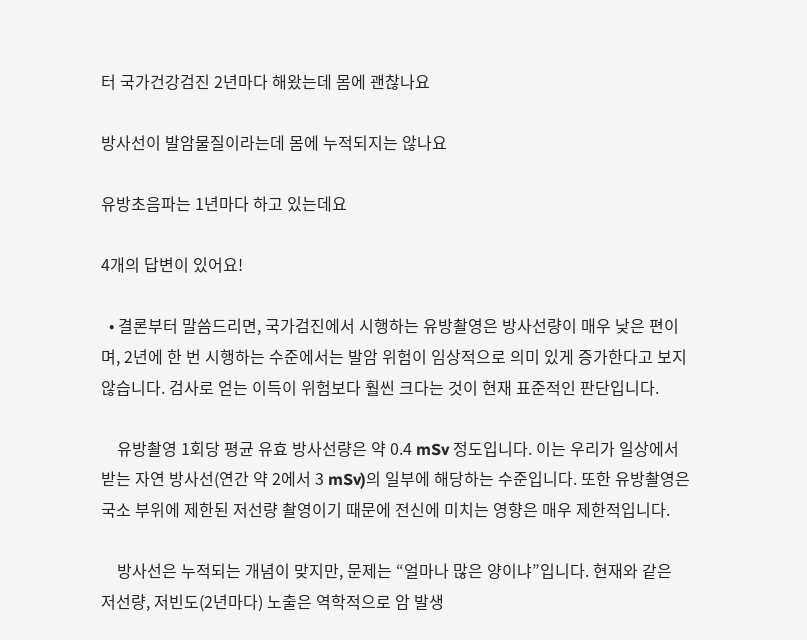터 국가건강검진 2년마다 해왔는데 몸에 괜찮나요

방사선이 발암물질이라는데 몸에 누적되지는 않나요

유방초음파는 1년마다 하고 있는데요

4개의 답변이 있어요!

  • 결론부터 말씀드리면, 국가검진에서 시행하는 유방촬영은 방사선량이 매우 낮은 편이며, 2년에 한 번 시행하는 수준에서는 발암 위험이 임상적으로 의미 있게 증가한다고 보지 않습니다. 검사로 얻는 이득이 위험보다 훨씬 크다는 것이 현재 표준적인 판단입니다.

    유방촬영 1회당 평균 유효 방사선량은 약 0.4 mSv 정도입니다. 이는 우리가 일상에서 받는 자연 방사선(연간 약 2에서 3 mSv)의 일부에 해당하는 수준입니다. 또한 유방촬영은 국소 부위에 제한된 저선량 촬영이기 때문에 전신에 미치는 영향은 매우 제한적입니다.

    방사선은 누적되는 개념이 맞지만, 문제는 “얼마나 많은 양이냐”입니다. 현재와 같은 저선량, 저빈도(2년마다) 노출은 역학적으로 암 발생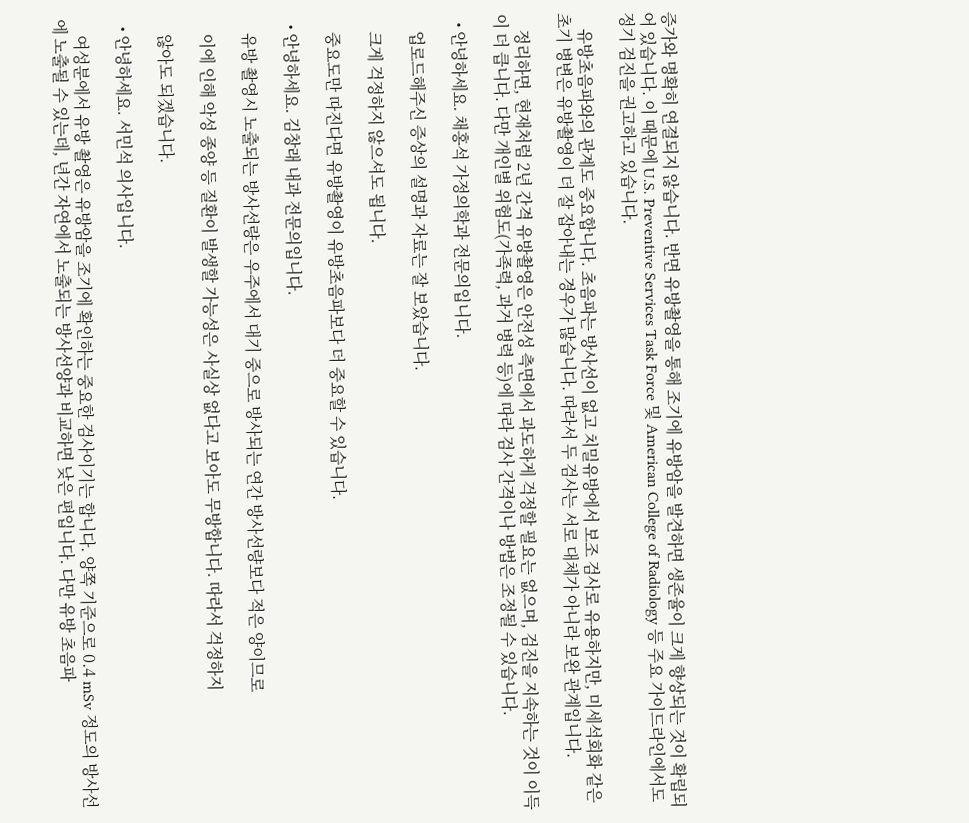증가와 명확히 연결되지 않습니다. 반면 유방촬영을 통해 조기에 유방암을 발견하면 생존율이 크게 향상되는 것이 확립되어 있습니다. 이 때문에 U.S. Preventive Services Task Force 및 American College of Radiology 등 주요 가이드라인에서도 정기 검진을 권고하고 있습니다.

    유방초음파와의 관계도 중요합니다. 초음파는 방사선이 없고 치밀유방에서 보조 검사로 유용하지만, 미세석회화 같은 초기 병변은 유방촬영이 더 잘 잡아내는 경우가 많습니다. 따라서 두 검사는 서로 대체가 아니라 보완 관계입니다.

    정리하면, 현재처럼 2년 간격 유방촬영은 안전성 측면에서 과도하게 걱정할 필요는 없으며, 검진을 지속하는 것이 이득이 더 큽니다. 다만 개인별 위험도(가족력, 과거 병력 등)에 따라 검사 간격이나 방법은 조정될 수 있습니다.

  • 안녕하세요. 채홍석 가정의학과 전문의입니다.

    업로드해주신 증상의 설명과 자료는 잘 보았습니다.

    크게 걱정하지 않으셔도 됩니다.

    중요도만 따진다면 유방촬영이 유방초음파보다 더 중요할 수 있습니다.

  • 안녕하세요. 김창래 내과 전문의입니다.

    유방 촬영시 노출되는 방사선량은 우주에서 대기 중으로 방사되는 연간 방사선량보다 적은 양이므로

    이에 인해 악성 종양 등 질환이 발생할 가능성은 사실상 없다고 보아도 무방합니다. 따라서 걱정하지

    않아도 되겠습니다.

  • 안녕하세요. 서민석 의사입니다.

    여성분에서 유방 촬영은 유방암을 조기에 확인하는 중요한 검사이기는 합니다. 양쪽 기준으로 0.4 mSv 정도의 방사선에 노출될 수 있는데, 년간 자연에서 노출되는 방사선양과 비교하면 낮은 편입니다. 다만 유방 초음파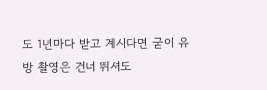도 1년마다 받고 계시다면 굳이 유방 촬영은 건너 뛰셔도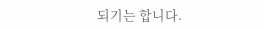되기는 합니다.